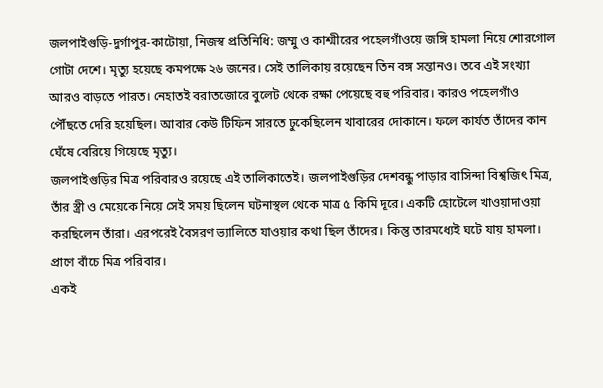জলপাইগুড়ি-দুর্গাপুর-কাটোয়া, নিজস্ব প্রতিনিধি: জম্মু ও কাশ্মীরের পহেলগাঁওয়ে জঙ্গি হামলা নিয়ে শোরগোল গোটা দেশে। মৃত্যু হয়েছে কমপক্ষে ২৬ জনের। সেই তালিকায় রয়েছেন তিন বঙ্গ সন্তানও। তবে এই সংখ্যা আরও বাড়তে পারত। নেহাতই বরাতজোরে বুলেট থেকে রক্ষা পেয়েছে বহু পরিবার। কারও পহেলগাঁও পৌঁছতে দেরি হয়েছিল। আবার কেউ টিফিন সারতে ঢুকেছিলেন খাবারের দোকানে। ফলে কার্যত তাঁদের কান ঘেঁষে বেরিয়ে গিয়েছে মৃত্যু।
জলপাইগুড়ির মিত্র পরিবারও রয়েছে এই তালিকাতেই। জলপাইগুড়ির দেশবন্ধু পাড়ার বাসিন্দা বিশ্বজিৎ মিত্র, তাঁর স্ত্রী ও মেয়েকে নিয়ে সেই সময় ছিলেন ঘটনাস্থল থেকে মাত্র ৫ কিমি দূরে। একটি হোটেলে খাওয়াদাওয়া করছিলেন তাঁরা। এরপরেই বৈসরণ ভ্যালিতে যাওয়ার কথা ছিল তাঁদের। কিন্তু তারমধ্যেই ঘটে যায় হামলা। প্রাণে বাঁচে মিত্র পরিবার।
একই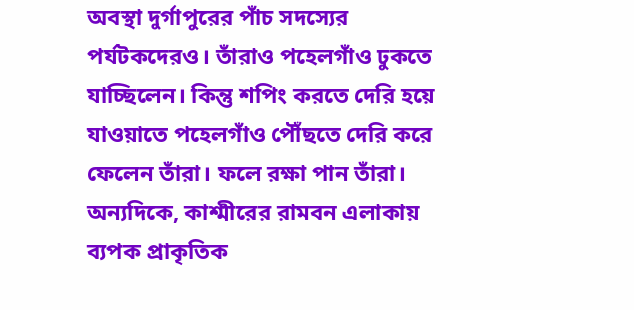অবস্থা দুর্গাপুরের পাঁচ সদস্যের পর্যটকদেরও। তাঁরাও পহেলগাঁও ঢুকতে যাচ্ছিলেন। কিন্তু শপিং করতে দেরি হয়ে যাওয়াতে পহেলগাঁও পৌঁছতে দেরি করে ফেলেন তাঁরা। ফলে রক্ষা পান তাঁরা।
অন্যদিকে, কাশ্মীরের রামবন এলাকায় ব্যপক প্রাকৃতিক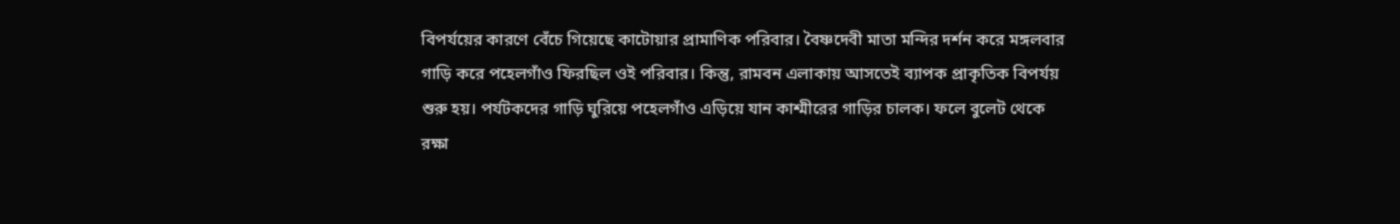বিপর্যয়ের কারণে বেঁচে গিয়েছে কাটোয়ার প্রামাণিক পরিবার। বৈষ্ণদেবী মাতা মন্দির দর্শন করে মঙ্গলবার গাড়ি করে পহেলগাঁও ফিরছিল ওই পরিবার। কিন্তু, রামবন এলাকায় আসতেই ব্যাপক প্রাকৃতিক বিপর্যয় শুরু হয়। পর্যটকদের গাড়ি ঘুরিয়ে পহেলগাঁও এড়িয়ে যান কাশ্মীরের গাড়ির চালক। ফলে বুলেট থেকে রক্ষা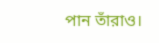পান তাঁরাও।